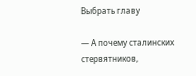Выбрать главу

— А почему сталинских стервятников,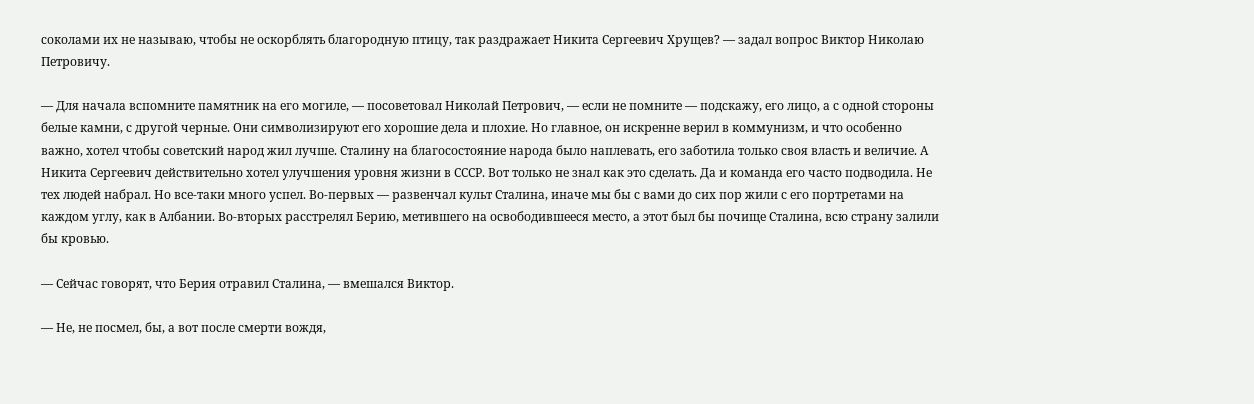соколами их не называю, чтобы не оскорблять благородную птицу, так раздражает Никита Сергеевич Хрущев? — задал вопрос Виктор Николаю Петровичу.

— Для начала вспомните памятник на его могиле, — посоветовал Николай Петрович, — если не помните — подскажу, его лицо, а с одной стороны белые камни, с другой черные. Они символизируют его хорошие дела и плохие. Но главное, он искренне верил в коммунизм, и что особенно важно, хотел чтобы советский народ жил лучше. Сталину на благосостояние народа было наплевать, его заботила только своя власть и величие. А Никита Сергеевич действительно хотел улучшения уровня жизни в СССР. Вот только не знал как это сделать. Да и команда его часто подводила. Не тех людей набрал. Но все-таки много успел. Во-первых — развенчал культ Сталина, иначе мы бы с вами до сих пор жили с его портретами на каждом углу, как в Албании. Во-вторых расстрелял Берию, метившего на освободившееся место, а этот был бы почище Сталина, всю страну залили бы кровью.

— Сейчас говорят, что Берия отравил Сталина, — вмешался Виктор.

— Не, не посмел, бы, а вот после смерти вождя,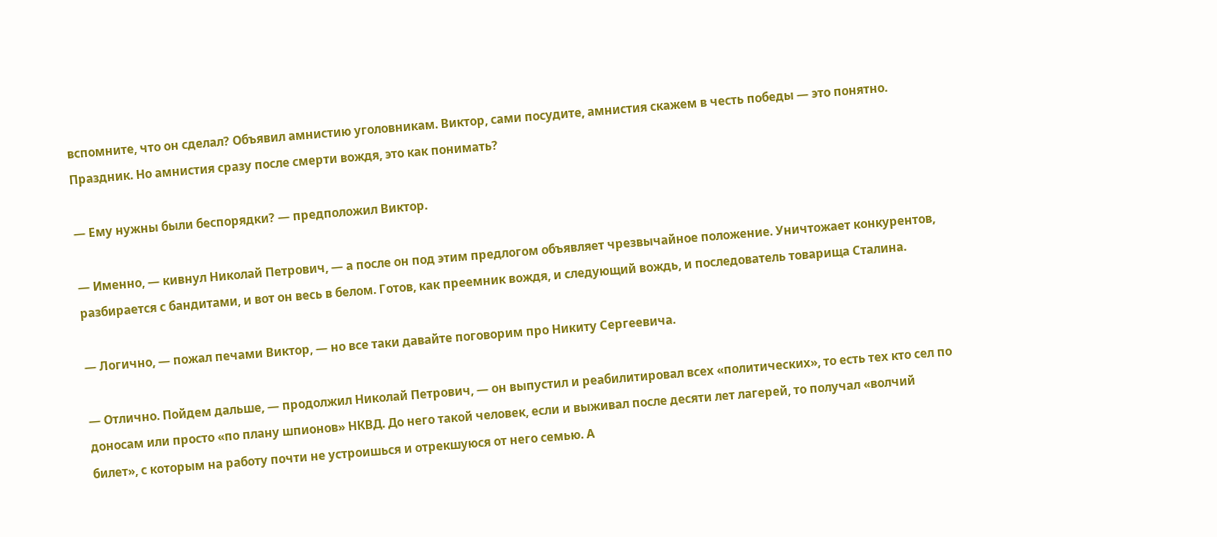вспомните, что он сделал? Объявил амнистию уголовникам. Виктор, сами посудите, амнистия скажем в честь победы — это понятно. Праздник. Но амнистия сразу после смерти вождя, это как понимать?

— Ему нужны были беспорядки? — предположил Виктор.

— Именно, — кивнул Николай Петрович, — а после он под этим предлогом объявляет чрезвычайное положение. Уничтожает конкурентов, разбирается с бандитами, и вот он весь в белом. Готов, как преемник вождя, и следующий вождь, и последователь товарища Сталина.

— Логично, — пожал печами Виктор, — но все таки давайте поговорим про Никиту Сергеевича.

— Отлично. Пойдем дальше, — продолжил Николай Петрович, — он выпустил и реабилитировал всех «политических», то есть тех кто сел по доносам или просто «по плану шпионов» НКВД. До него такой человек, если и выживал после десяти лет лагерей, то получал «волчий билет», с которым на работу почти не устроишься и отрекшуюся от него семью. А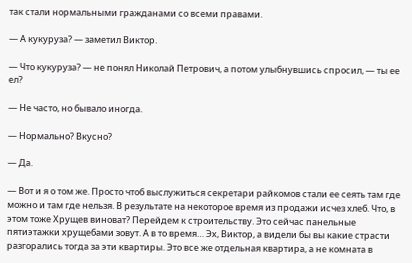так стали нормальными гражданами со всеми правами.

— А кукуруза? — заметил Виктор.

— Что кукуруза? — не понял Николай Петрович, а потом улыбнувшись спросил, — ты ее ел?

— Не часто, но бывало иногда.

— Нормально? Вкусно?

— Да.

— Вот и я о том же. Просто чтоб выслужиться секретари райкомов стали ее сеять там где можно и там где нельзя. В результате на некоторое время из продажи исчез хлеб. Что, в этом тоже Хрущев виноват? Перейдем к строительству. Это сейчас панельные пятиэтажки хрущебами зовут. А в то время… Эх, Виктор, а видели бы вы какие страсти разгорались тогда за эти квартиры. Это все же отдельная квартира, а не комната в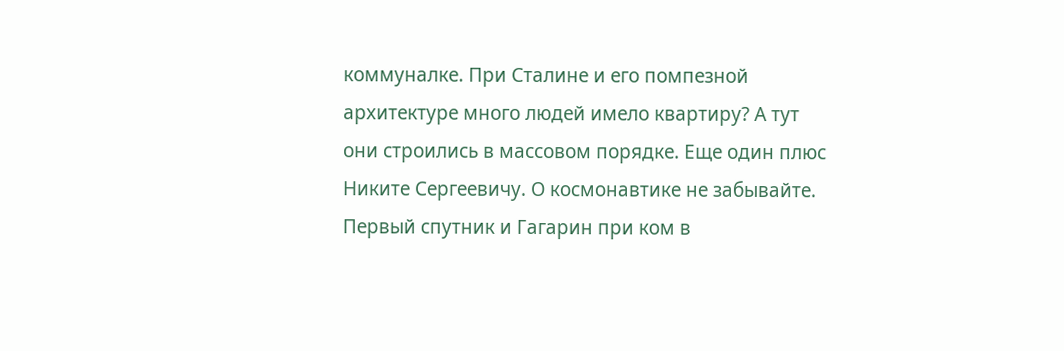коммуналке. При Сталине и его помпезной архитектуре много людей имело квартиру? А тут они строились в массовом порядке. Еще один плюс Никите Сергеевичу. О космонавтике не забывайте. Первый спутник и Гагарин при ком в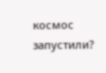космос запустили?